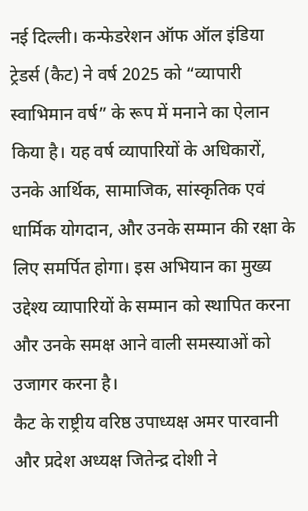नई दिल्ली। कन्फेडरेशन ऑफ ऑल इंडिया ट्रेडर्स (कैट) ने वर्ष 2025 को “व्यापारी स्वाभिमान वर्ष” के रूप में मनाने का ऐलान किया है। यह वर्ष व्यापारियों के अधिकारों, उनके आर्थिक, सामाजिक, सांस्कृतिक एवं धार्मिक योगदान, और उनके सम्मान की रक्षा के लिए समर्पित होगा। इस अभियान का मुख्य उद्देश्य व्यापारियों के सम्मान को स्थापित करना और उनके समक्ष आने वाली समस्याओं को उजागर करना है।
कैट के राष्ट्रीय वरिष्ठ उपाध्यक्ष अमर पारवानी और प्रदेश अध्यक्ष जितेन्द्र दोशी ने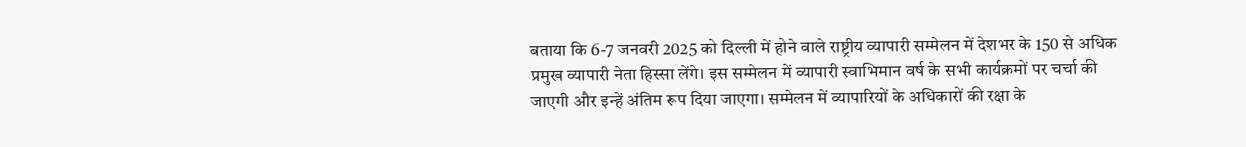बताया कि 6-7 जनवरी 2025 को दिल्ली में होने वाले राष्ट्रीय व्यापारी सम्मेलन में देशभर के 150 से अधिक प्रमुख व्यापारी नेता हिस्सा लेंगे। इस सम्मेलन में व्यापारी स्वाभिमान वर्ष के सभी कार्यक्रमों पर चर्चा की जाएगी और इन्हें अंतिम रूप दिया जाएगा। सम्मेलन में व्यापारियों के अधिकारों की रक्षा के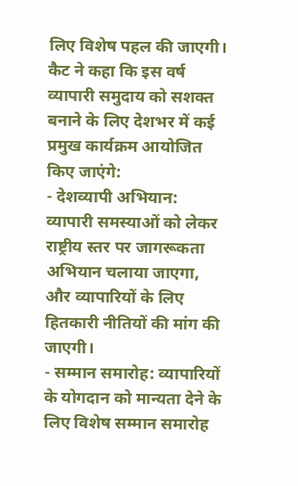लिए विशेष पहल की जाएगी।
कैट ने कहा कि इस वर्ष व्यापारी समुदाय को सशक्त बनाने के लिए देशभर में कई प्रमुख कार्यक्रम आयोजित किए जाएंगे:
- देशव्यापी अभियान: व्यापारी समस्याओं को लेकर राष्ट्रीय स्तर पर जागरूकता अभियान चलाया जाएगा, और व्यापारियों के लिए हितकारी नीतियों की मांग की जाएगी।
- सम्मान समारोह: व्यापारियों के योगदान को मान्यता देने के लिए विशेष सम्मान समारोह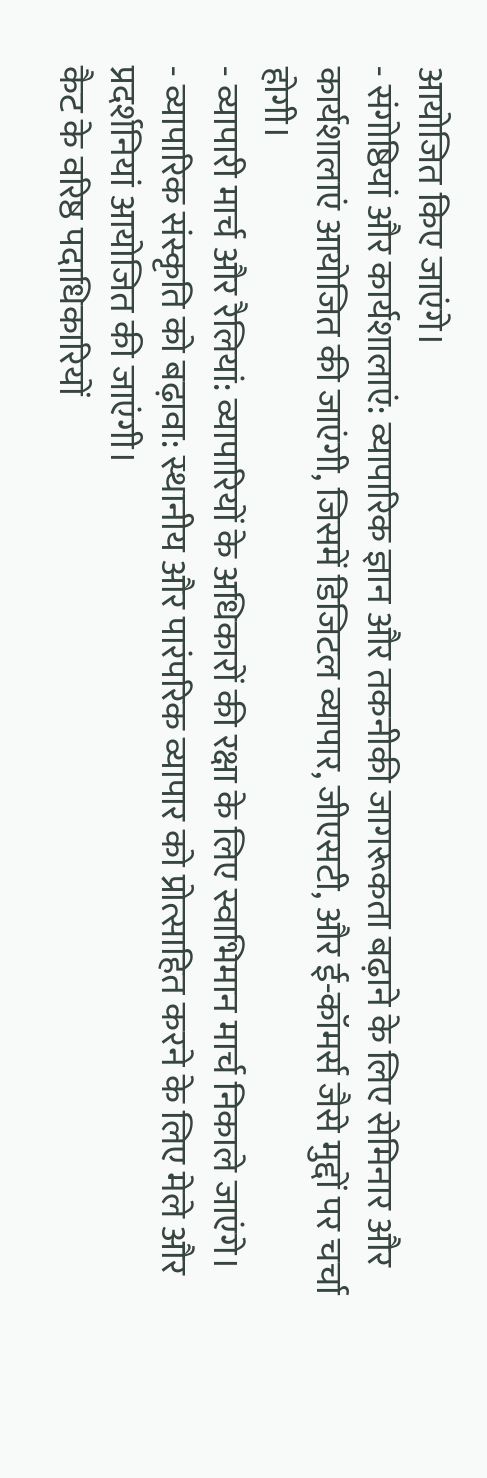आयोजित किए जाएंगे।
- संगोष्ठियां और कार्यशालाएं: व्यापारिक ज्ञान और तकनीकी जागरूकता बढ़ाने के लिए सेमिनार और कार्यशालाएं आयोजित की जाएंगी, जिसमें डिजिटल व्यापार, जीएसटी, और ई-कॉमर्स जैसे मुद्दों पर चर्चा होगी।
- व्यापारी मार्च और रैलियां: व्यापारियों के अधिकारों की रक्षा के लिए स्वाभिमान मार्च निकाले जाएंगे।
- व्यापारिक संस्कृति को बढ़ावा: स्थानीय और पारंपरिक व्यापार को प्रोत्साहित करने के लिए मेले और प्रदर्शनियां आयोजित की जाएंगी।
कैट के वरिष्ठ पदाधिकारियों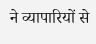ने व्यापारियों से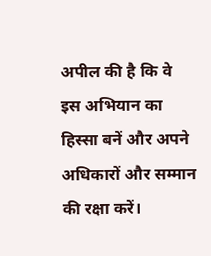अपील की है कि वे इस अभियान का हिस्सा बनें और अपने अधिकारों और सम्मान की रक्षा करें।